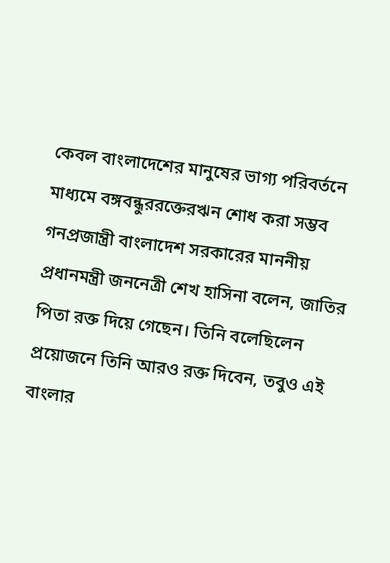কেবল বাংলাদেশের মানুষের ভাগ্য পরিবর্তনে মাধ্যমে বঙ্গবন্ধুররক্তেরঋন শোধ করা সম্ভব
গনপ্রজান্ত্রী বাংলাদেশ সরকারের মাননীয় প্রধানমন্ত্রী জননেত্রী শেখ হাসিনা বলেন, জাতির পিতা রক্ত দিয়ে গেছেন। তিনি বলেছিলেন প্রয়োজনে তিনি আরও রক্ত দিবেন, তবুও এই বাংলার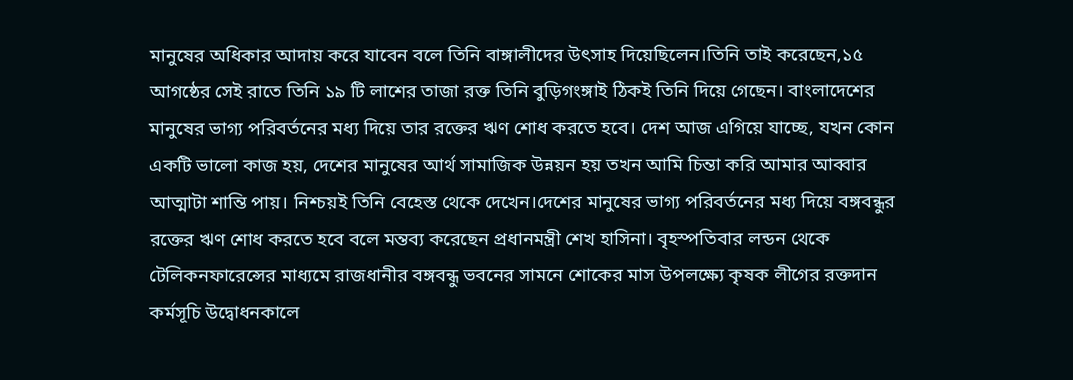মানুষের অধিকার আদায় করে যাবেন বলে তিনি বাঙ্গালীদের উৎসাহ দিয়েছিলেন।তিনি তাই করেছেন,১৫ আগষ্ঠের সেই রাতে তিনি ১৯ টি লাশের তাজা রক্ত তিনি বুড়িগংঙ্গাই ঠিকই তিনি দিয়ে গেছেন। বাংলাদেশের মানুষের ভাগ্য পরিবর্তনের মধ্য দিয়ে তার রক্তের ঋণ শোধ করতে হবে। দেশ আজ এগিয়ে যাচ্ছে, যখন কোন একটি ভালো কাজ হয়, দেশের মানুষের আর্থ সামাজিক উন্নয়ন হয় তখন আমি চিন্তা করি আমার আব্বার আত্মাটা শান্তি পায়। নিশ্চয়ই তিনি বেহেস্ত থেকে দেখেন।দেশের মানুষের ভাগ্য পরিবর্তনের মধ্য দিয়ে বঙ্গবন্ধুর রক্তের ঋণ শোধ করতে হবে বলে মন্তব্য করেছেন প্রধানমন্ত্রী শেখ হাসিনা। বৃহস্পতিবার লন্ডন থেকে টেলিকনফারেন্সের মাধ্যমে রাজধানীর বঙ্গবন্ধু ভবনের সামনে শোকের মাস উপলক্ষ্যে কৃষক লীগের রক্তদান কর্মসূচি উদ্বোধনকালে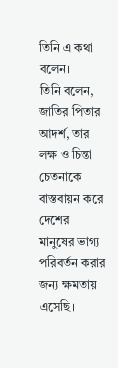তিনি এ কথা বলেন।
তিনি বলেন, জাতির পিতার আদর্শ, তার লক্ষ ও চিন্তা চেতনাকে বাস্তবায়ন করে দেশের মানুষের ভাগ্য পরিবর্তন করার জন্য ক্ষমতায় এসেছি।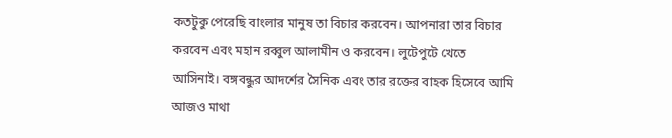কতটুকু পেরেছি বাংলার মানুষ তা বিচার করবেন। আপনারা তার বিচার করবেন এবং মহান রব্বুল আলামীন ও করবেন। লুটেপুটে খেতে আসিনাই। বঙ্গবন্ধুর আদর্শের সৈনিক এবং তার রক্তের বাহক হিসেবে আমি আজও মাথা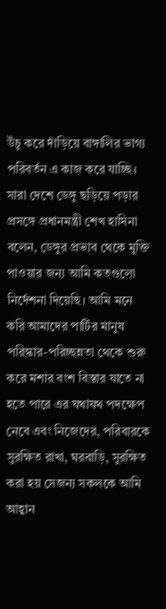উঁচু করে দাঁড়িয়ে বাঙ্গালির ভাগ্য পরিবর্তন এ কাজ করে যাচ্ছি।
সারা দেশে ডেঙ্গু ছড়িয়ে পড়ার প্রসঙ্গে প্রধানমন্ত্রী শেখ হাসিনা বলেন, ডেঙ্গুর প্রভাব থেকে মুক্তি পাওয়ার জন্য আমি কতগুলো নির্দেশনা দিয়েছি। আমি মনে করি আমাদের পার্টির মানুষ পরিস্কার-পরিচ্ছন্নতা থেকে শুরু করে মশার বংশ বিস্তার যাতে না হতে পারে এর যথাযথ পদক্ষেপ নেবে এবং নিজেদের, পরিবারকে সুরক্ষিত রাখা, ঘরবাড়ি, সুরক্ষিত করা হয় সেজন্য সকলকে আমি আহ্বান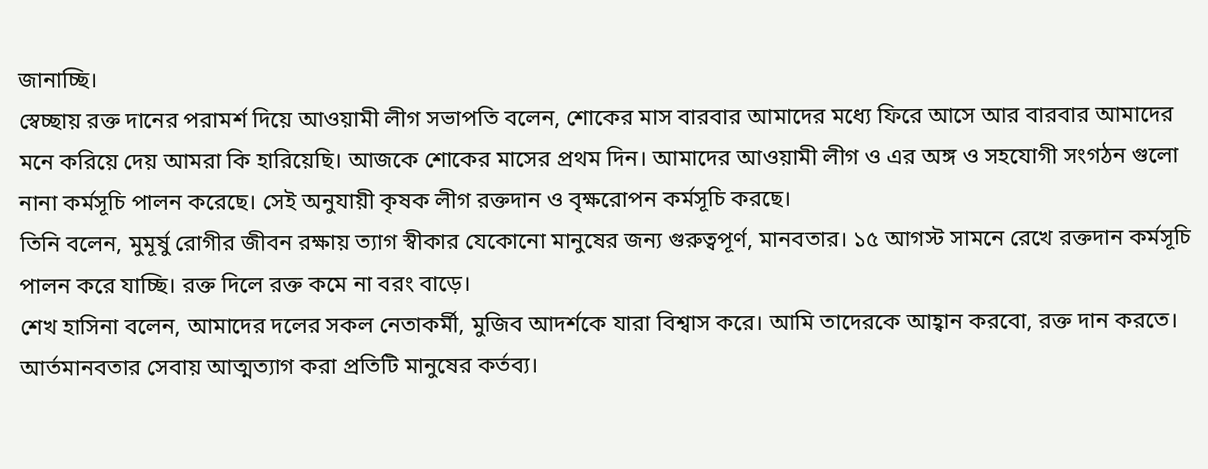জানাচ্ছি।
স্বেচ্ছায় রক্ত দানের পরামর্শ দিয়ে আওয়ামী লীগ সভাপতি বলেন, শোকের মাস বারবার আমাদের মধ্যে ফিরে আসে আর বারবার আমাদের মনে করিয়ে দেয় আমরা কি হারিয়েছি। আজকে শোকের মাসের প্রথম দিন। আমাদের আওয়ামী লীগ ও এর অঙ্গ ও সহযোগী সংগঠন গুলো নানা কর্মসূচি পালন করেছে। সেই অনুযায়ী কৃষক লীগ রক্তদান ও বৃক্ষরোপন কর্মসূচি করছে।
তিনি বলেন, মুমূর্ষু রোগীর জীবন রক্ষায় ত্যাগ স্বীকার যেকোনো মানুষের জন্য গুরুত্বপূর্ণ, মানবতার। ১৫ আগস্ট সামনে রেখে রক্তদান কর্মসূচি পালন করে যাচ্ছি। রক্ত দিলে রক্ত কমে না বরং বাড়ে।
শেখ হাসিনা বলেন, আমাদের দলের সকল নেতাকর্মী, মুজিব আদর্শকে যারা বিশ্বাস করে। আমি তাদেরকে আহ্বান করবো, রক্ত দান করতে। আর্তমানবতার সেবায় আত্মত্যাগ করা প্রতিটি মানুষের কর্তব্য।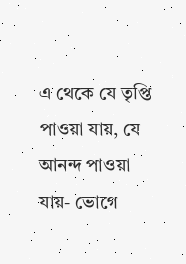এ থেকে যে তৃপ্তি পাওয়া যায়, যে আনন্দ পাওয়া যায়- ভোগে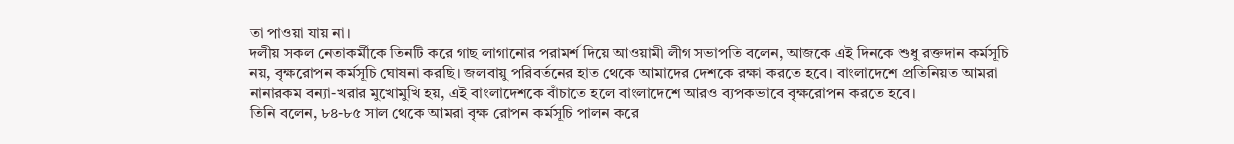তা পাওয়া যায় না।
দলীয় সকল নেতাকর্মীকে তিনটি করে গাছ লাগানোর পরামর্শ দিয়ে আওয়ামী লীগ সভাপতি বলেন, আজকে এই দিনকে শুধু রক্তদান কর্মসূচি নয়, বৃক্ষরোপন কর্মসূচি ঘোষনা করছি। জলবায়ু পরিবর্তনের হাত থেকে আমাদের দেশকে রক্ষা করতে হবে। বাংলাদেশে প্রতিনিয়ত আমরা নানারকম বন্যা-খরার মুখোমুখি হয়, এই বাংলাদেশকে বাঁচাতে হলে বাংলাদেশে আরও ব্যপকভাবে বৃক্ষরোপন করতে হবে।
তিনি বলেন, ৮৪-৮৫ সাল থেকে আমরা বৃক্ষ রোপন কর্মসূচি পালন করে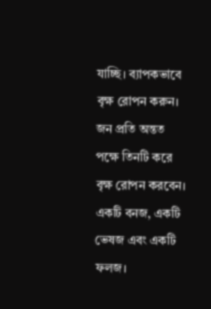যাচ্ছি। ব্যাপকভাবে বৃক্ষ রোপন করুন। জন প্রতি অন্তত পক্ষে তিনটি করে বৃক্ষ রোপন করবেন। একটি বনজ, একটি ভেষজ এবং একটি ফলজ।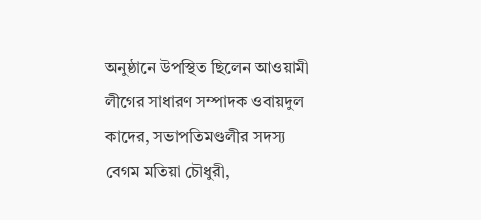অনুষ্ঠানে উপস্থিত ছিলেন আওয়ামী লীগের সাধারণ সম্পাদক ওবায়দুল কাদের, সভাপতিমণ্ডলীর সদস্য বেগম মতিয়া চৌধুরী,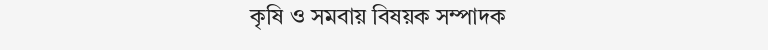কৃষি ও সমবায় বিষয়ক সম্পাদক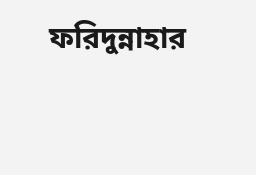ফরিদুন্নাহার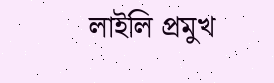লাইলি প্রমুখ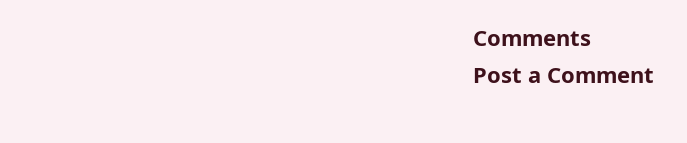Comments
Post a Comment